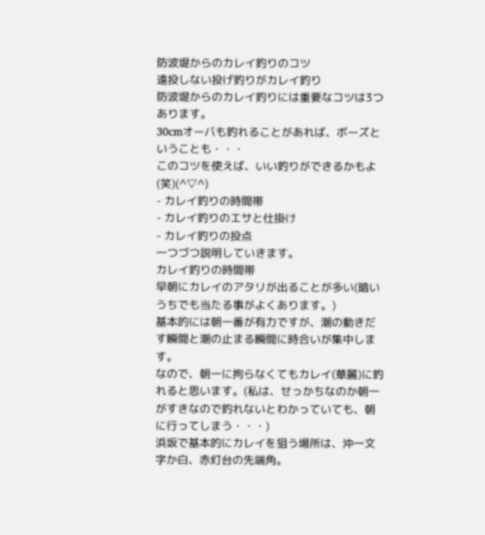防波堤からのカレイ釣りのコツ
遠投しない投げ釣りがカレイ釣り
防波堤からのカレイ釣りには重要なコツは3つあります。
30cmオーバも釣れることがあれば、ボーズということも・・・
このコツを使えば、いい釣りができるかもよ(笑)(^▽^)
- カレイ釣りの時間帯
- カレイ釣りのエサと仕掛け
- カレイ釣りの投点
一つづつ説明していきます。
カレイ釣りの時間帯
早朝にカレイのアタリが出ることが多い(暗いうちでも当たる事がよくあります。)
基本的には朝一番が有力ですが、潮の動きだす瞬間と潮の止まる瞬間に時合いが集中します。
なので、朝一に拘らなくてもカレイ(華麗)に釣れると思います。(私は、せっかちなのか朝一がすきなので釣れないとわかっていても、朝に行ってしまう・・・)
浜坂で基本的にカレイを狙う場所は、沖一文字か白、赤灯台の先端角。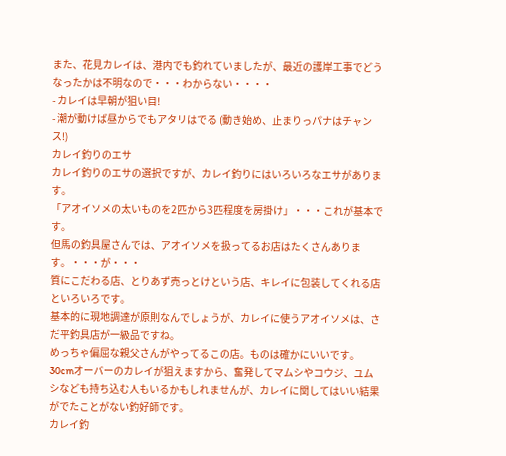また、花見カレイは、港内でも釣れていましたが、最近の護岸工事でどうなったかは不明なので・・・わからない・・・・
- カレイは早朝が狙い目!
- 潮が動けば昼からでもアタリはでる (動き始め、止まりっパナはチャンス!)
カレイ釣りのエサ
カレイ釣りのエサの選択ですが、カレイ釣りにはいろいろなエサがあります。
「アオイソメの太いものを2匹から3匹程度を房掛け」・・・これが基本です。
但馬の釣具屋さんでは、アオイソメを扱ってるお店はたくさんあります。・・・が・・・
質にこだわる店、とりあず売っとけという店、キレイに包装してくれる店といろいろです。
基本的に現地調達が原則なんでしょうが、カレイに使うアオイソメは、さだ平釣具店が一級品ですね。
めっちゃ偏屈な親父さんがやってるこの店。ものは確かにいいです。
30cmオーバーのカレイが狙えますから、奮発してマムシやコウジ、ユムシなども持ち込む人もいるかもしれませんが、カレイに関してはいい結果がでたことがない釣好師です。
カレイ釣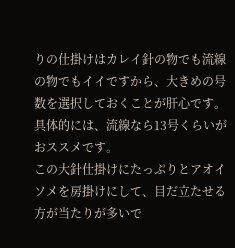りの仕掛けはカレイ針の物でも流線の物でもイイですから、大きめの号数を選択しておくことが肝心です。具体的には、流線なら13号くらいがおススメです。
この大針仕掛けにたっぷりとアオイソメを房掛けにして、目だ立たせる方が当たりが多いで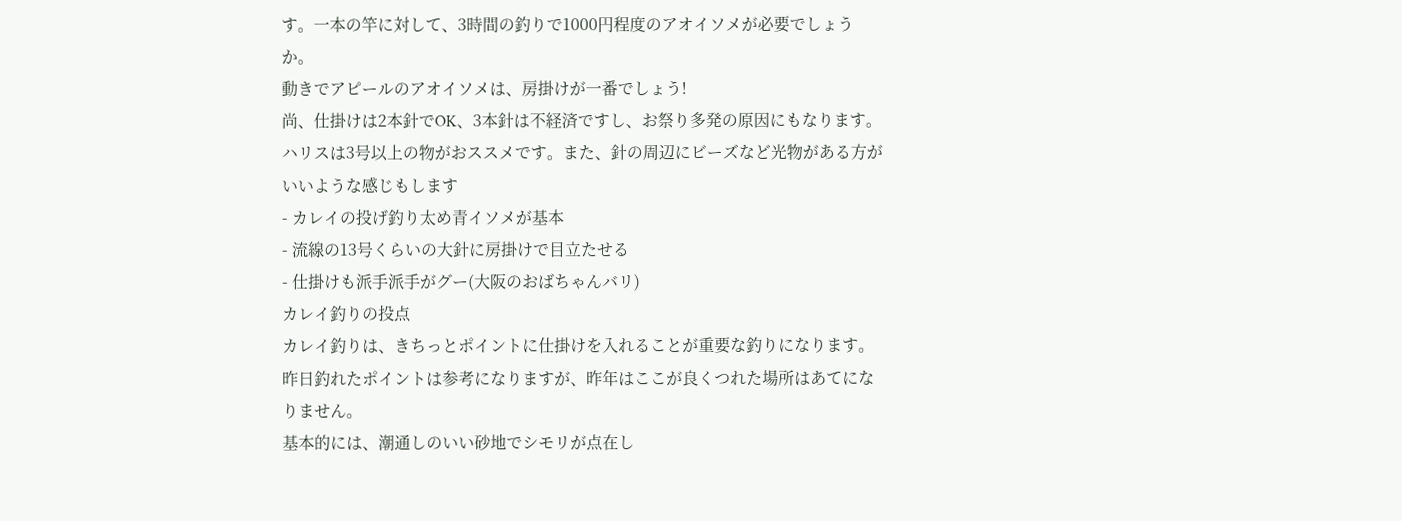す。一本の竿に対して、3時間の釣りで1000円程度のアオイソメが必要でしょうか。
動きでアピールのアオイソメは、房掛けが一番でしょう!
尚、仕掛けは2本針でOK、3本針は不経済ですし、お祭り多発の原因にもなります。ハリスは3号以上の物がおススメです。また、針の周辺にビーズなど光物がある方がいいような感じもします
- カレイの投げ釣り太め青イソメが基本
- 流線の13号くらいの大針に房掛けで目立たせる
- 仕掛けも派手派手がグー(大阪のおばちゃんバリ)
カレイ釣りの投点
カレイ釣りは、きちっとポイントに仕掛けを入れることが重要な釣りになります。
昨日釣れたポイントは参考になりますが、昨年はここが良くつれた場所はあてになりません。
基本的には、潮通しのいい砂地でシモリが点在し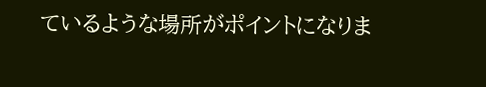ているような場所がポイントになりま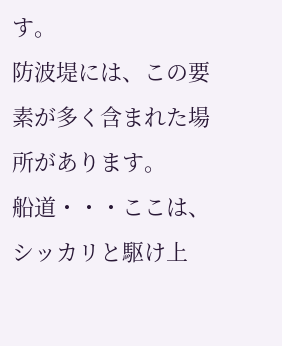す。
防波堤には、この要素が多く含まれた場所があります。
船道・・・ここは、シッカリと駆け上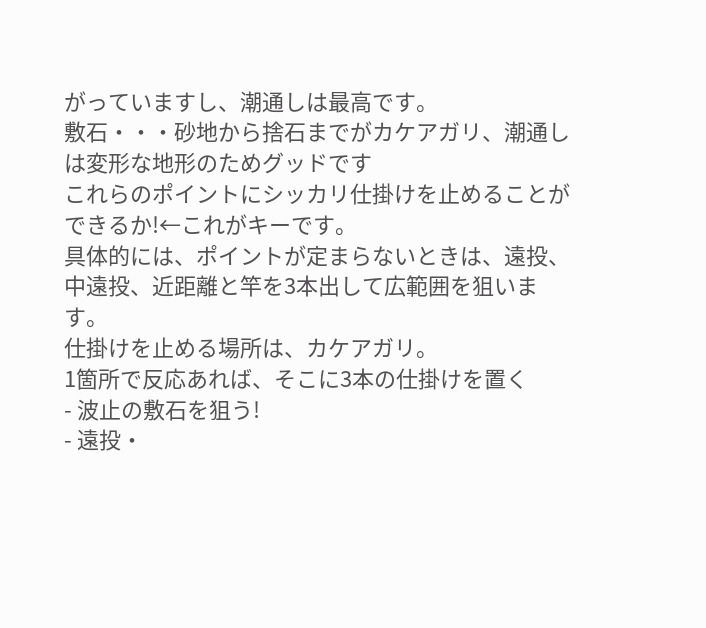がっていますし、潮通しは最高です。
敷石・・・砂地から捨石までがカケアガリ、潮通しは変形な地形のためグッドです
これらのポイントにシッカリ仕掛けを止めることができるか!←これがキーです。
具体的には、ポイントが定まらないときは、遠投、中遠投、近距離と竿を3本出して広範囲を狙います。
仕掛けを止める場所は、カケアガリ。
1箇所で反応あれば、そこに3本の仕掛けを置く
- 波止の敷石を狙う!
- 遠投・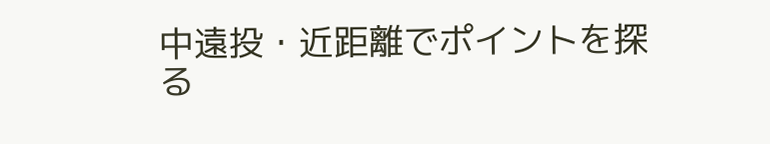中遠投・近距離でポイントを探る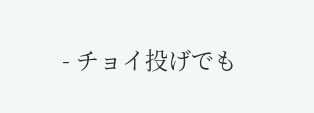- チョイ投げでも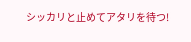シッカリと止めてアタリを待つ!